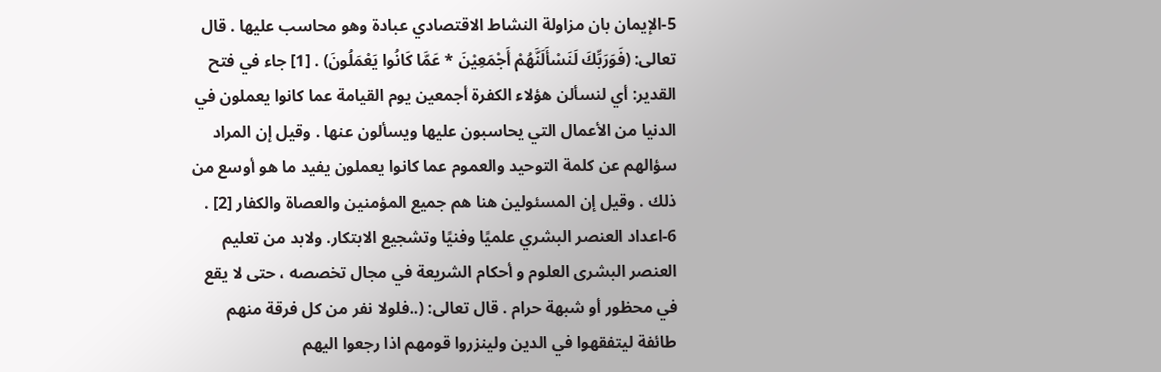5-الإيمان بان مزاولة النشاط الاقتصادي عبادة وهو محاسب عليها . قال تعالى: (فَوَرَبِّكَ لَنَسْأَلَنَّهُمْ أَجْمَعِيْنَ * عَمَّا كَانُوا يَعْمَلُونَ) . [1] جاء في فتح القدير: أي لنسألن هؤلاء الكفرة أجمعين يوم القيامة عما كانوا يعملون في الدنيا من الأعمال التي يحاسبون عليها ويسألون عنها . وقيل إن المراد سؤالهم عن كلمة التوحيد والعموم عما كانوا يعملون يفيد ما هو أوسع من ذلك . وقيل إن المسئولين هنا هم جميع المؤمنين والعصاة والكفار [2] .
6-اعداد العنصر البشري علميًا وفنيًا وتشجيع الابتكار. ولابد من تعليم العنصر البشرى العلوم و أحكام الشريعة في مجال تخصصه ، حتى لا يقع في محظور أو شبهة حرام . قال تعالى: (..فلولا نفر من كل فرقة منهم طائفة ليتفقهوا في الدين ولينزروا قومهم اذا رجعوا اليهم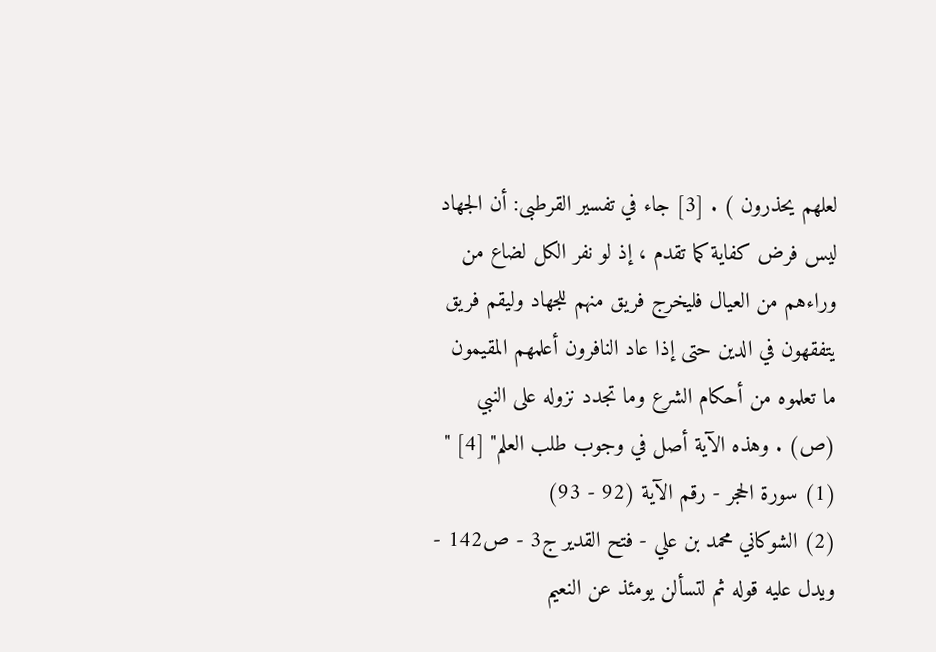لعلهم يحذرون ) . [3] جاء في تفسير القرطبى: أن الجهاد ليس فرض كفاية كما تقدم ، إذ لو نفر الكل لضاع من وراءهم من العيال فليخرج فريق منهم للجهاد وليقم فريق يتفقهون في الدين حتى إذا عاد النافرون أعلمهم المقيمون ما تعلموه من أحكام الشرع وما تجدد نزوله على النبي (ص) . وهذه الآية أصل في وجوب طلب العلم" [4] "
(1) سورة الحجر - رقم الآية (92 - 93)
(2) الشوكاني محمد بن علي - فتح القدير ج3 - ص142 - ويدل عليه قوله ثم لتسألن يومئذ عن النعيم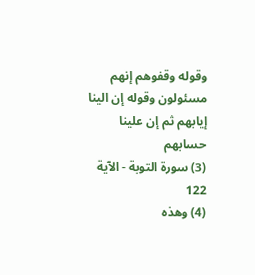وقوله وقفوهم إنهم مسئولون وقوله إن الينا إيابهم ثم إن علينا حسابهم
(3) سورة التوبة - الآية 122
(4) وهذه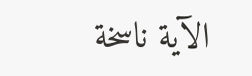الآية ناسخة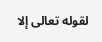لقوله تعالى إلا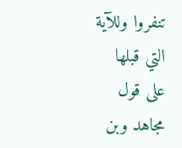تنفروا وللآية التي قبلها على قول مجاهد وبن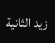زيد الثانية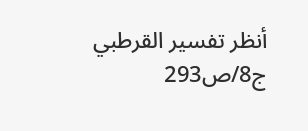أنظر تفسير القرطبي ج8/ص293